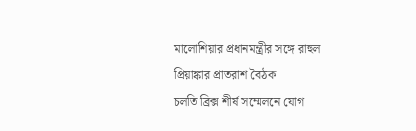মালোশিয়ার প্রধানমন্ত্রীর সঙ্গে রাহুল প্রিয়াঙ্কার প্রাতরাশ বৈঠক
চলতি ব্রিক্স শীর্ষ সম্মেলনে যোগ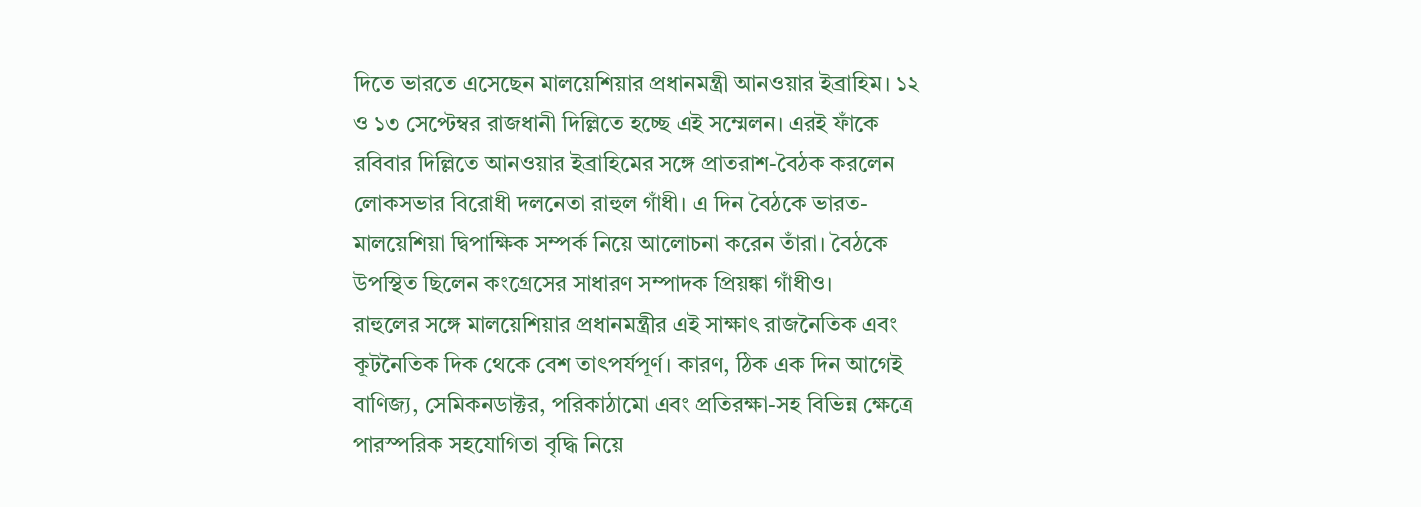দিতে ভারতে এসেছেন মালয়েশিয়ার প্রধানমন্ত্রী আনওয়ার ইব্রাহিম। ১২ ও ১৩ সেপ্টেম্বর রাজধানী দিল্লিতে হচ্ছে এই সম্মেলন। এরই ফাঁকে রবিবার দিল্লিতে আনওয়ার ইব্রাহিমের সঙ্গে প্রাতরাশ-বৈঠক করলেন লোকসভার বিরোধী দলনেতা রাহুল গাঁধী। এ দিন বৈঠকে ভারত-মালয়েশিয়া দ্বিপাক্ষিক সম্পর্ক নিয়ে আলোচনা করেন তাঁরা। বৈঠকে উপস্থিত ছিলেন কংগ্রেসের সাধারণ সম্পাদক প্রিয়ঙ্কা গাঁধীও।
রাহুলের সঙ্গে মালয়েশিয়ার প্রধানমন্ত্রীর এই সাক্ষাৎ রাজনৈতিক এবং কূটনৈতিক দিক থেকে বেশ তাৎপর্যপূর্ণ। কারণ, ঠিক এক দিন আগেই বাণিজ্য, সেমিকনডাক্টর, পরিকাঠামো এবং প্রতিরক্ষা-সহ বিভিন্ন ক্ষেত্রে পারস্পরিক সহযোগিতা বৃদ্ধি নিয়ে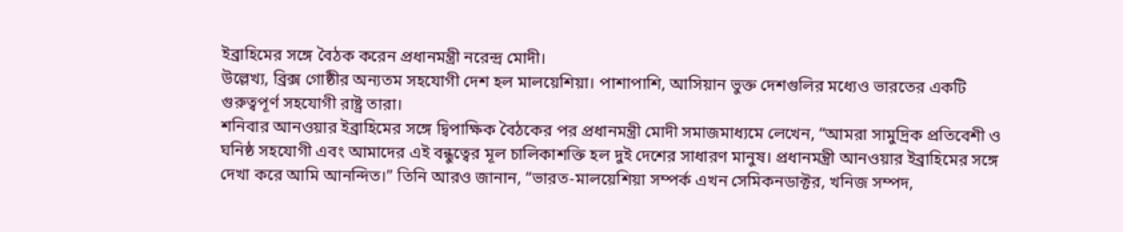ইব্রাহিমের সঙ্গে বৈঠক করেন প্রধানমন্ত্রী নরেন্দ্র মোদী।
উল্লেখ্য, ব্রিক্স গোষ্ঠীর অন্যতম সহযোগী দেশ হল মালয়েশিয়া। পাশাপাশি, আসিয়ান ভুক্ত দেশগুলির মধ্যেও ভারতের একটি গুরুত্বপূর্ণ সহযোগী রাষ্ট্র তারা।
শনিবার আনওয়ার ইব্রাহিমের সঙ্গে দ্বিপাক্ষিক বৈঠকের পর প্রধানমন্ত্রী মোদী সমাজমাধ্যমে লেখেন, “আমরা সামুদ্রিক প্রতিবেশী ও ঘনিষ্ঠ সহযোগী এবং আমাদের এই বন্ধুত্বের মূল চালিকাশক্তি হল দুই দেশের সাধারণ মানুষ। প্রধানমন্ত্রী আনওয়ার ইব্রাহিমের সঙ্গে দেখা করে আমি আনন্দিত।” তিনি আরও জানান, “ভারত-মালয়েশিয়া সম্পর্ক এখন সেমিকনডাক্টর, খনিজ সম্পদ,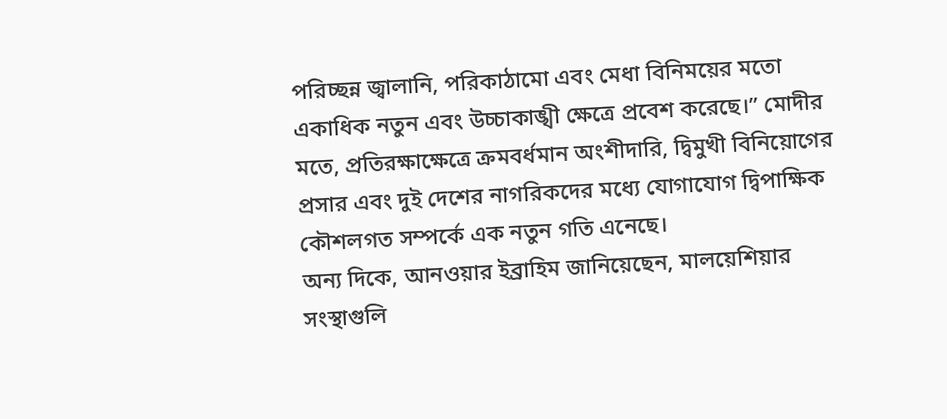পরিচ্ছন্ন জ্বালানি, পরিকাঠামো এবং মেধা বিনিময়ের মতো একাধিক নতুন এবং উচ্চাকাঙ্খী ক্ষেত্রে প্রবেশ করেছে।” মোদীর মতে, প্রতিরক্ষাক্ষেত্রে ক্রমবর্ধমান অংশীদারি, দ্বিমুখী বিনিয়োগের প্রসার এবং দুই দেশের নাগরিকদের মধ্যে যোগাযোগ দ্বিপাক্ষিক কৌশলগত সম্পর্কে এক নতুন গতি এনেছে।
অন্য দিকে, আনওয়ার ইব্রাহিম জানিয়েছেন, মালয়েশিয়ার সংস্থাগুলি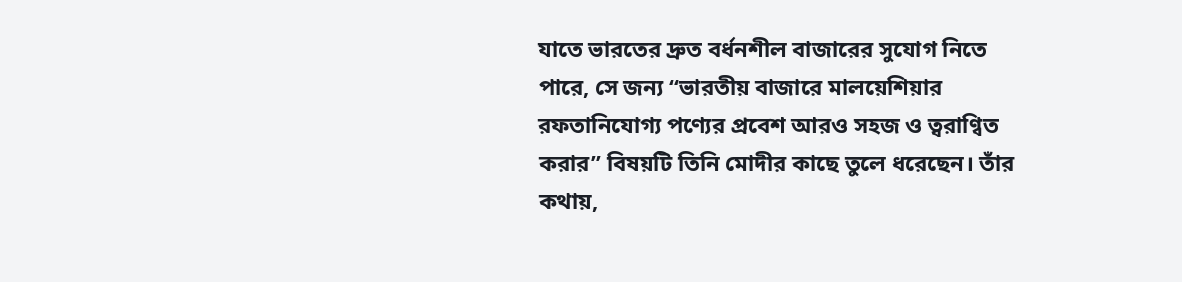যাতে ভারতের দ্রুত বর্ধনশীল বাজারের সুযোগ নিতে পারে, সে জন্য “ভারতীয় বাজারে মালয়েশিয়ার রফতানিযোগ্য পণ্যের প্রবেশ আরও সহজ ও ত্বরাণ্বিত করার” বিষয়টি তিনি মোদীর কাছে তুলে ধরেছেন। তাঁর কথায়,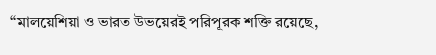“মালয়েশিয়া ও ভারত উভয়েরই পরিপূরক শক্তি রয়েছে,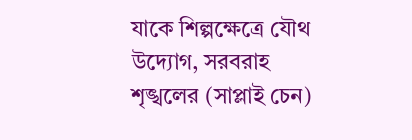যাকে শিল্পক্ষেত্রে যৌথ উদ্যোগ, সরবরাহ শৃঙ্খলের (সাপ্লাই চেন)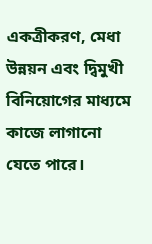একত্রীকরণ, মেধা উন্নয়ন এবং দ্বিমুখী বিনিয়োগের মাধ্যমে কাজে লাগানো যেতে পারে।